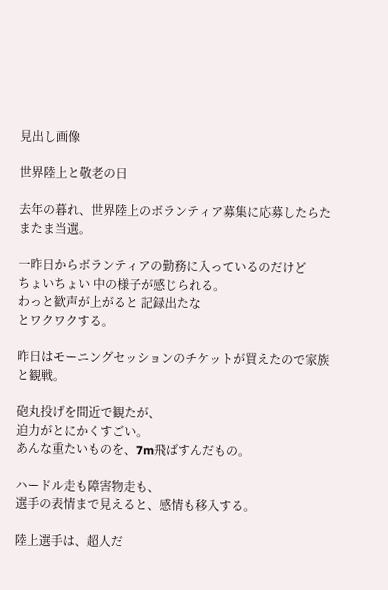見出し画像

世界陸上と敬老の日

去年の暮れ、世界陸上のボランティア募集に応募したらたまたま当選。

一昨日からボランティアの勤務に入っているのだけど
ちょいちょい 中の様子が感じられる。
わっと歓声が上がると 記録出たな
とワクワクする。

昨日はモーニングセッションのチケットが買えたので家族と観戦。

砲丸投げを間近で観たが、
迫力がとにかくすごい。
あんな重たいものを、7m飛ばすんだもの。

ハードル走も障害物走も、
選手の表情まで見えると、感情も移入する。

陸上選手は、超人だ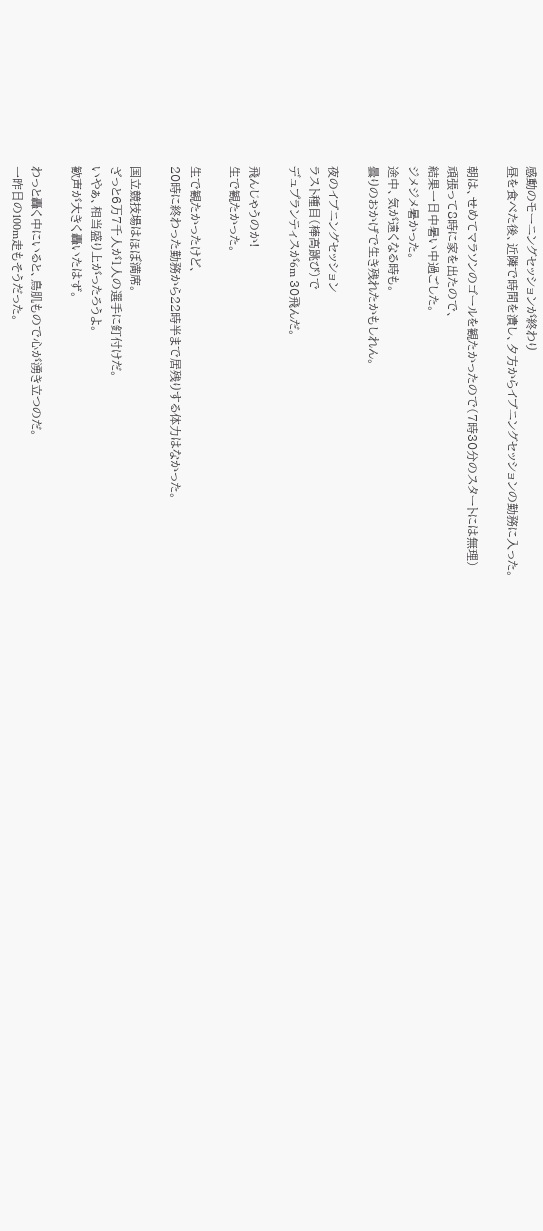感動のモーニングセッションが終わり
昼を食べた後、近隣で時間を潰し、夕方からイブニングセッションの勤務に入った。

朝は、せめてマラソンのゴールを観たかったので(7時30分のスタートには無理)
頑張って8時に家を出たので、
結果一日中暑い中過ごした。
ジメジメ暑かった。
途中、気が遠くなる時も。
曇りのおかげで生き残れたかもしれん。

夜のイブニングセッション
ラスト種目(棒高跳び)で
デュプランティスが6m 30飛んだ。

飛んじゃうのか!
生で観たかった。

生で観たかったけど、
20時に終わった勤務から22時半まで居残りする体力はなかった。

国立競技場はほぼ満席。
ざっと6万7千人が1人の選手に釘付けだ。
いやぁ、相当盛り上がったろうよ。
歓声が大きく轟いたはず。

わっと轟く中にいると、鳥肌もので心が湧き立つのだ。
一昨日の100m走もそうだった。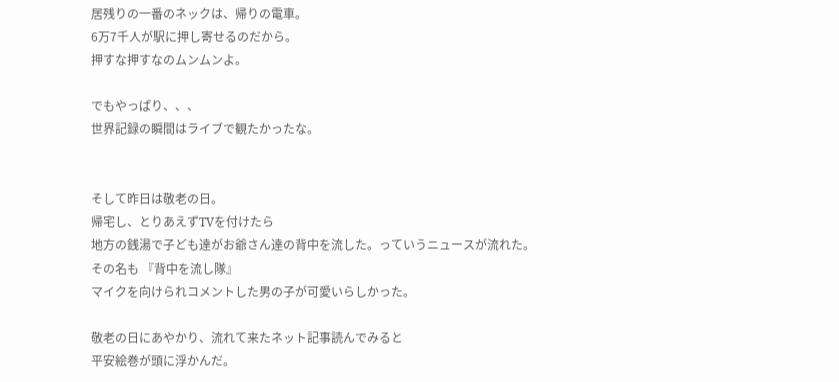居残りの一番のネックは、帰りの電車。
6万7千人が駅に押し寄せるのだから。
押すな押すなのムンムンよ。

でもやっぱり、、、
世界記録の瞬間はライブで観たかったな。


そして昨日は敬老の日。
帰宅し、とりあえずTVを付けたら
地方の銭湯で子ども達がお爺さん達の背中を流した。っていうニュースが流れた。
その名も 『背中を流し隊』
マイクを向けられコメントした男の子が可愛いらしかった。

敬老の日にあやかり、流れて来たネット記事読んでみると
平安絵巻が頭に浮かんだ。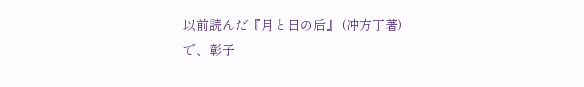以前読んだ『月と日の后』 (冲方丁著)
で、彰子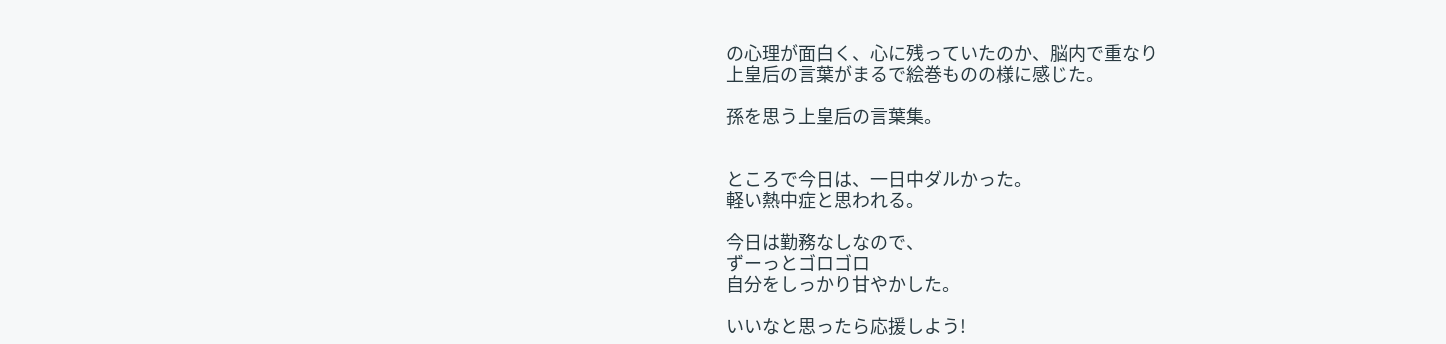の心理が面白く、心に残っていたのか、脳内で重なり
上皇后の言葉がまるで絵巻ものの様に感じた。

孫を思う上皇后の言葉集。


ところで今日は、一日中ダルかった。
軽い熱中症と思われる。

今日は勤務なしなので、
ずーっとゴロゴロ
自分をしっかり甘やかした。

いいなと思ったら応援しよう!